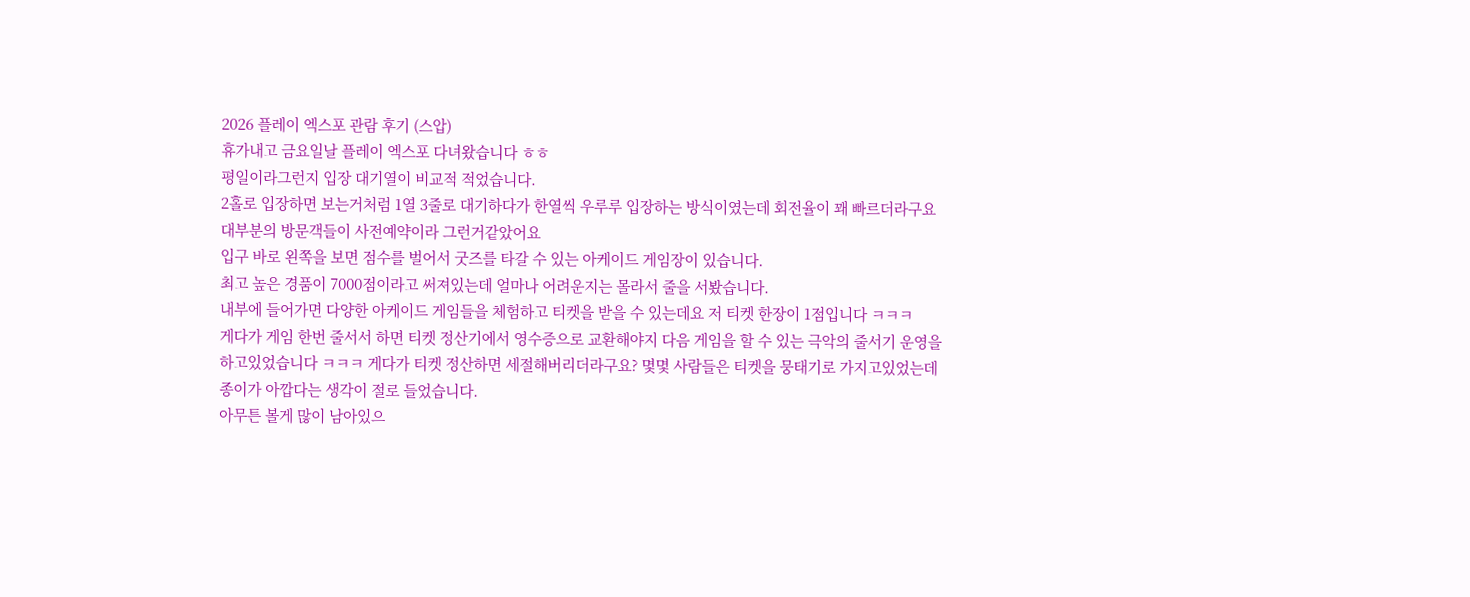2026 플레이 엑스포 관람 후기 (스압)
휴가내고 금요일날 플레이 엑스포 다녀왔습니다 ㅎㅎ
평일이라그런지 입장 대기열이 비교적 적었습니다.
2홀로 입장하면 보는거처럼 1열 3줄로 대기하다가 한열씩 우루루 입장하는 방식이였는데 회전율이 꽤 빠르더라구요
대부분의 방문객들이 사전예약이라 그런거같았어요
입구 바로 왼쪽을 보면 점수를 벌어서 굿즈를 타갈 수 있는 아케이드 게임장이 있습니다.
최고 높은 경품이 7000점이라고 써져있는데 얼마나 어려운지는 몰라서 줄을 서봤습니다.
내부에 들어가면 다양한 아케이드 게임들을 체험하고 티켓을 받을 수 있는데요 저 티켓 한장이 1점입니다 ㅋㅋㅋ
게다가 게임 한번 줄서서 하면 티켓 정산기에서 영수증으로 교환해야지 다음 게임을 할 수 있는 극악의 줄서기 운영을 하고있었습니다 ㅋㅋㅋ 게다가 티켓 정산하면 세절해버리더라구요? 몇몇 사람들은 티켓을 뭉태기로 가지고있었는데
종이가 아깝다는 생각이 절로 들었습니다.
아무튼 볼게 많이 남아있으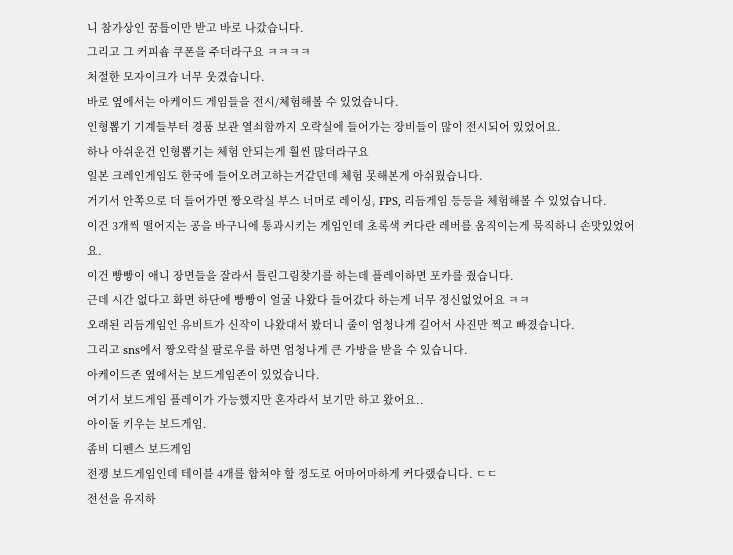니 참가상인 꿈틀이만 받고 바로 나갔습니다.
그리고 그 커피숍 쿠폰을 주더라구요 ㅋㅋㅋㅋ
처절한 모자이크가 너무 웃겼습니다.
바로 옆에서는 아케이드 게임들을 전시/체험해볼 수 있었습니다.
인형뽑기 기계들부터 경품 보관 열쇠함까지 오락실에 들어가는 장비들이 많이 전시되어 있었어요.
하나 아쉬운건 인형뽑기는 체험 안되는게 훨씬 많더라구요
일본 크레인게임도 한국에 들어오려고하는거같던데 체험 못해본게 아쉬웠습니다.
거기서 안쪽으로 더 들어가면 짱오락실 부스 너머로 레이싱, FPS, 리듬게임 등등을 체험해볼 수 있었습니다.
이건 3개씩 떨어지는 공을 바구니에 통과시키는 게임인데 초록색 커다란 레버를 움직이는게 묵직하니 손맛있었어요.
이건 빵빵이 애니 장면들을 잘라서 틀린그림찾기를 하는데 플레이하면 포카를 줬습니다.
근데 시간 없다고 화면 하단에 빵빵이 얼굴 나왔다 들어갔다 하는게 너무 정신없었어요 ㅋㅋ
오래된 리듬게임인 유비트가 신작이 나왔대서 봤더니 줄이 엄청나게 길어서 사진만 찍고 빠졌습니다.
그리고 sns에서 짱오락실 팔로우를 하면 엄청나게 큰 가방을 받을 수 있습니다.
아케이드존 옆에서는 보드게임존이 있었습니다.
여기서 보드게임 플레이가 가능했지만 혼자라서 보기만 하고 왔어요..
아이돌 키우는 보드게임.
좀비 디펜스 보드게임
전쟁 보드게임인데 테이블 4개를 합쳐야 할 정도로 어마어마하게 커다랬습니다. ㄷㄷ
전선을 유지하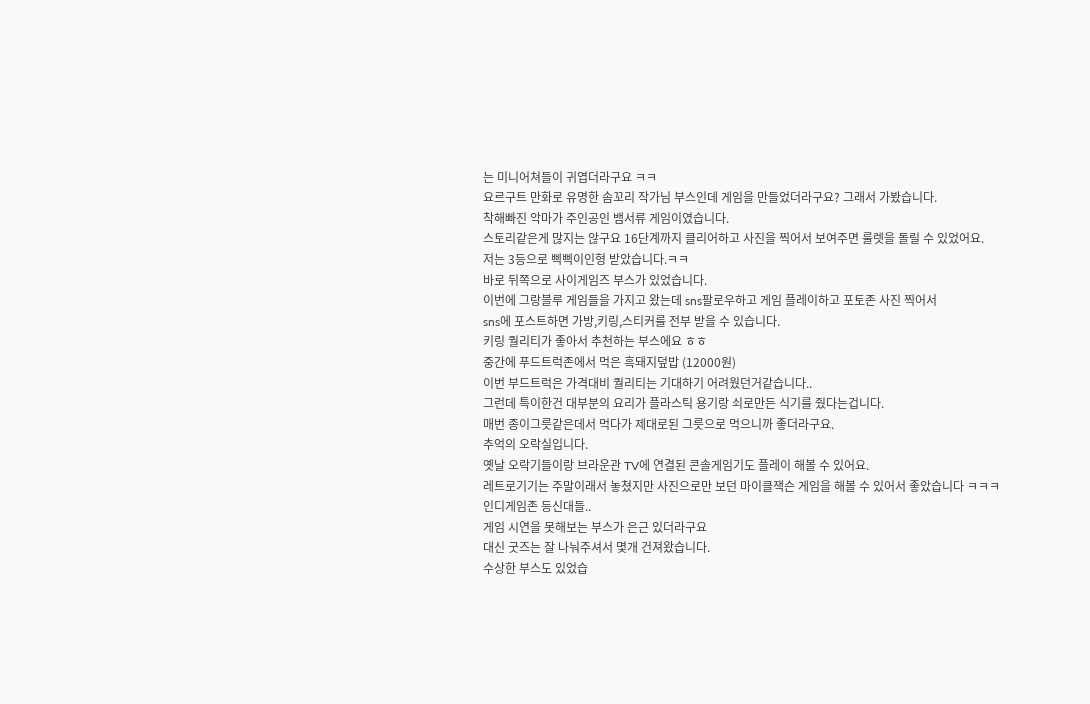는 미니어쳐들이 귀엽더라구요 ㅋㅋ
요르구트 만화로 유명한 솜꼬리 작가님 부스인데 게임을 만들었더라구요? 그래서 가봤습니다.
착해빠진 악마가 주인공인 뱀서류 게임이였습니다.
스토리같은게 많지는 않구요 16단계까지 클리어하고 사진을 찍어서 보여주면 룰렛을 돌릴 수 있었어요.
저는 3등으로 삑삑이인형 받았습니다.ㅋㅋ
바로 뒤쪽으로 사이게임즈 부스가 있었습니다.
이번에 그랑블루 게임들을 가지고 왔는데 sns팔로우하고 게임 플레이하고 포토존 사진 찍어서
sns에 포스트하면 가방,키링,스티커를 전부 받을 수 있습니다.
키링 퀄리티가 좋아서 추천하는 부스에요 ㅎㅎ
중간에 푸드트럭존에서 먹은 흑돼지덮밥 (12000원)
이번 부드트럭은 가격대비 퀄리티는 기대하기 어려웠던거같습니다..
그런데 특이한건 대부분의 요리가 플라스틱 용기랑 쇠로만든 식기를 줬다는겁니다.
매번 종이그릇같은데서 먹다가 제대로된 그릇으로 먹으니까 좋더라구요.
추억의 오락실입니다.
옛날 오락기들이랑 브라운관 TV에 연결된 콘솔게임기도 플레이 해볼 수 있어요.
레트로기기는 주말이래서 놓쳤지만 사진으로만 보던 마이클잭슨 게임을 해볼 수 있어서 좋았습니다 ㅋㅋㅋ
인디게임존 등신대들..
게임 시연을 못해보는 부스가 은근 있더라구요
대신 굿즈는 잘 나눠주셔서 몇개 건져왔습니다.
수상한 부스도 있었습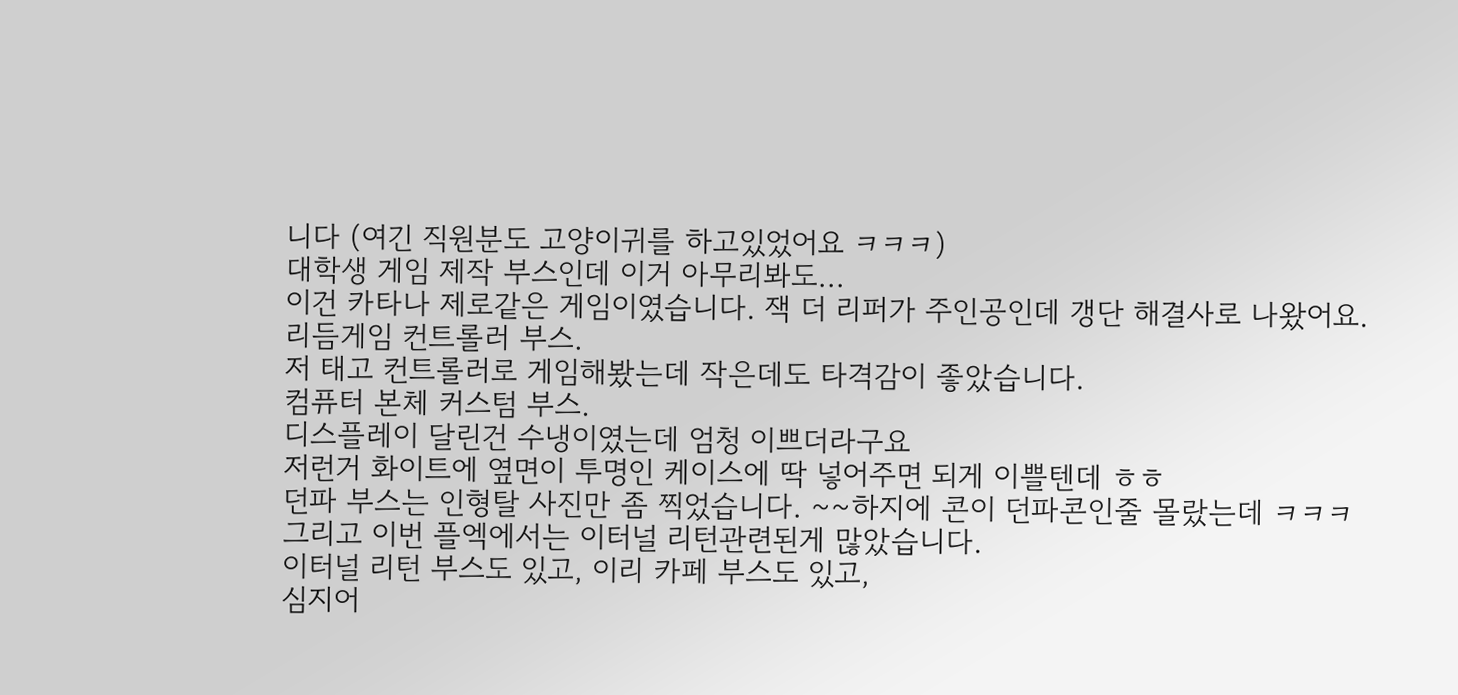니다 (여긴 직원분도 고양이귀를 하고있었어요 ㅋㅋㅋ)
대학생 게임 제작 부스인데 이거 아무리봐도...
이건 카타나 제로같은 게임이였습니다. 잭 더 리퍼가 주인공인데 갱단 해결사로 나왔어요.
리듬게임 컨트롤러 부스.
저 태고 컨트롤러로 게임해봤는데 작은데도 타격감이 좋았습니다.
컴퓨터 본체 커스텀 부스.
디스플레이 달린건 수냉이였는데 엄청 이쁘더라구요
저런거 화이트에 옆면이 투명인 케이스에 딱 넣어주면 되게 이쁠텐데 ㅎㅎ
던파 부스는 인형탈 사진만 좀 찍었습니다. ~~하지에 콘이 던파콘인줄 몰랐는데 ㅋㅋㅋ
그리고 이번 플엑에서는 이터널 리턴관련된게 많았습니다.
이터널 리턴 부스도 있고, 이리 카페 부스도 있고,
심지어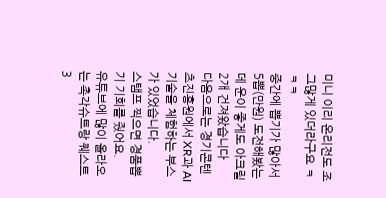미니 이리 온리전도 조그많게 있더라구요 ㅋㅋㅋ
중간에 뽑기가 많아서 5뽑(만원) 도전해봤는데 운이 좋게도 아크릴 2개 건져왔습니다
다음으로는 경기콘텐츠진흥원에서 XR과 AI기술을 체험하는 부스가 있었습니다.
스탬프 찍으면 경품뽑기 기회를 줬어요.
유튜브에 많이 올라오는 촉각슈트랑 퀘스트3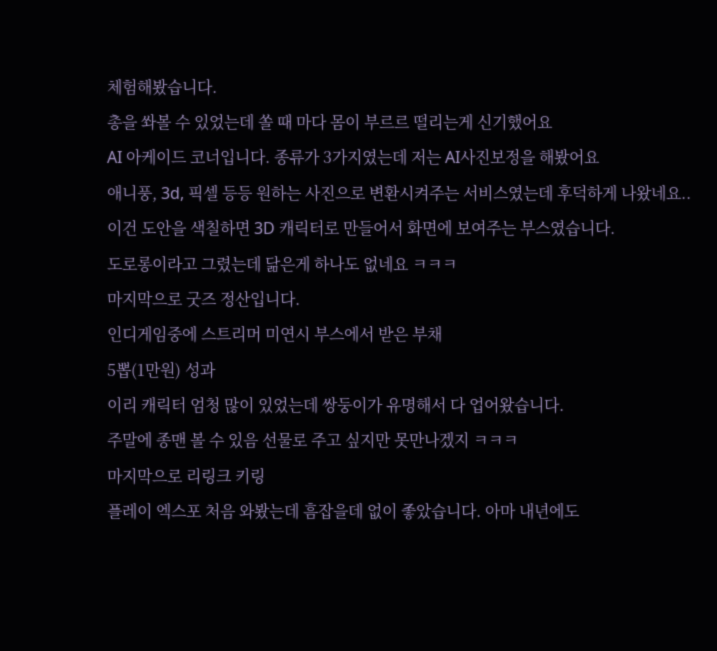체험해봤습니다.
총을 쏴볼 수 있었는데 쏠 때 마다 몸이 부르르 떨리는게 신기했어요
AI 아케이드 코너입니다. 종류가 3가지였는데 저는 AI사진보정을 해봤어요
애니풍, 3d, 픽셀 등등 원하는 사진으로 변환시켜주는 서비스였는데 후덕하게 나왔네요..
이건 도안을 색칠하면 3D 캐릭터로 만들어서 화면에 보여주는 부스였습니다.
도로롱이라고 그렸는데 닮은게 하나도 없네요 ㅋㅋㅋ
마지막으로 굿즈 정산입니다.
인디게임중에 스트리머 미연시 부스에서 받은 부채
5뽑(1만원) 성과
이리 캐릭터 엄청 많이 있었는데 쌍둥이가 유명해서 다 업어왔습니다.
주말에 종맨 볼 수 있음 선물로 주고 싶지만 못만나겠지 ㅋㅋㅋ
마지막으로 리링크 키링
플레이 엑스포 처음 와봤는데 흠잡을데 없이 좋았습니다. 아마 내년에도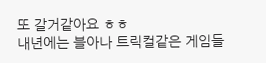또 갈거같아요 ㅎㅎ
내년에는 블아나 트릭컬같은 게임들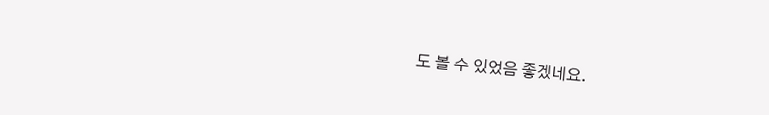도 볼 수 있었음 좋겠네요.